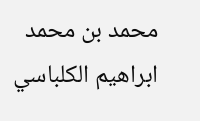محمد بن محمد ابراهيم الكلباسي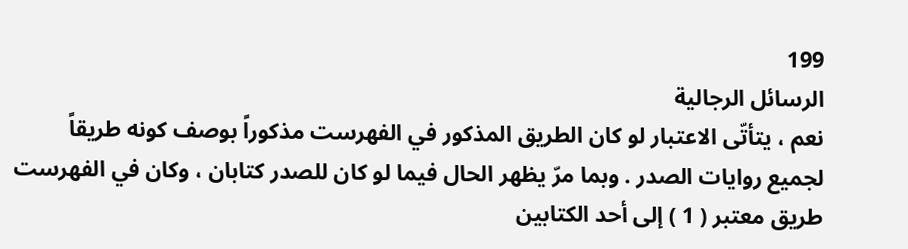199
الرسائل الرجالية
نعم ، يتأتّى الاعتبار لو كان الطريق المذكور في الفهرست مذكوراً بوصف كونه طريقاً لجميع روايات الصدر . وبما مرّ يظهر الحال فيما لو كان للصدر كتابان ، وكان في الفهرست طريق معتبر ( 1 ) إلى أحد الكتابين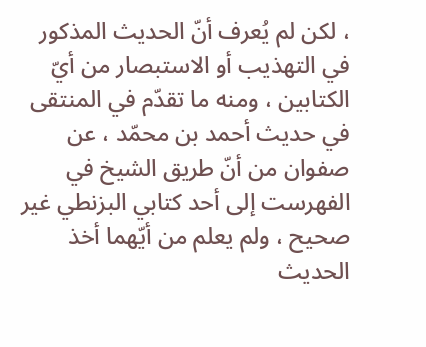، لكن لم يُعرف أنّ الحديث المذكور في التهذيب أو الاستبصار من أيّ الكتابين ، ومنه ما تقدّم في المنتقى في حديث أحمد بن محمّد ، عن صفوان من أنّ طريق الشيخ في الفهرست إلى أحد كتابي البزنطي غير صحيح ، ولم يعلم من أيّهما أخذ الحديث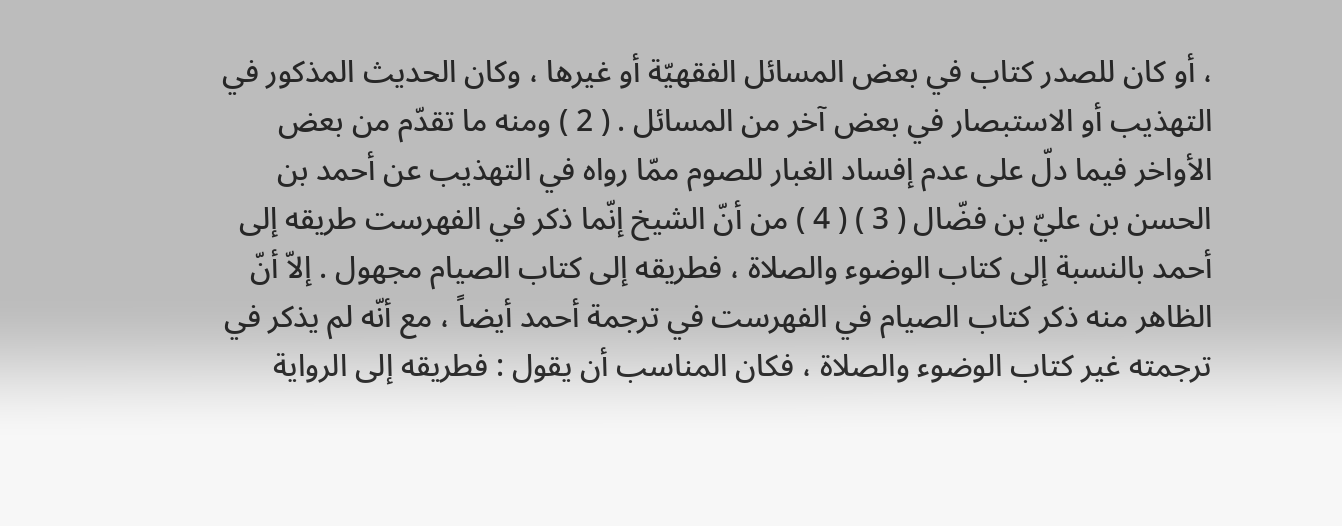، أو كان للصدر كتاب في بعض المسائل الفقهيّة أو غيرها ، وكان الحديث المذكور في التهذيب أو الاستبصار في بعض آخر من المسائل . ( 2 ) ومنه ما تقدّم من بعض الأواخر فيما دلّ على عدم إفساد الغبار للصوم ممّا رواه في التهذيب عن أحمد بن الحسن بن عليّ بن فضّال ( 3 ) ( 4 ) من أنّ الشيخ إنّما ذكر في الفهرست طريقه إلى أحمد بالنسبة إلى كتاب الوضوء والصلاة ، فطريقه إلى كتاب الصيام مجهول . إلاّ أنّ الظاهر منه ذكر كتاب الصيام في الفهرست في ترجمة أحمد أيضاً ، مع أنّه لم يذكر في ترجمته غير كتاب الوضوء والصلاة ، فكان المناسب أن يقول : فطريقه إلى الرواية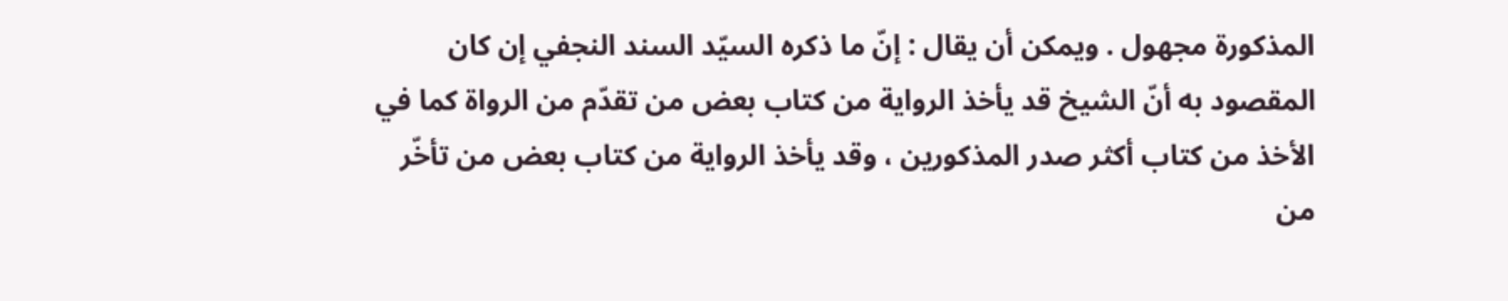المذكورة مجهول . ويمكن أن يقال : إنّ ما ذكره السيّد السند النجفي إن كان المقصود به أنّ الشيخ قد يأخذ الرواية من كتاب بعض من تقدّم من الرواة كما في الأخذ من كتاب أكثر صدر المذكورين ، وقد يأخذ الرواية من كتاب بعض من تأخّر من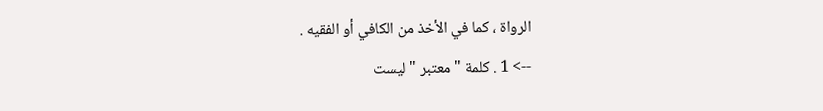الرواة ، كما في الأخذ من الكافي أو الفقيه .
--> 1 . كلمة " معتبر " ليست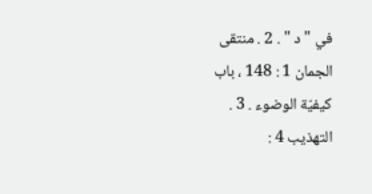في " د " . 2 . منتقى الجمان 1 : 148 ، باب كيفيّة الوضوء . 3 . التهذيب 4 :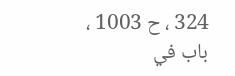324 ، ح 1003 ، باب في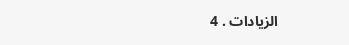الزيادات . 4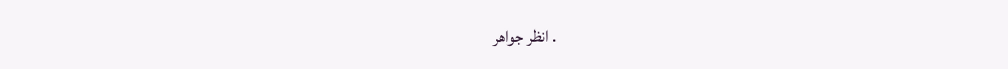. انظر جواهر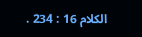الكلام 16 : 234 .